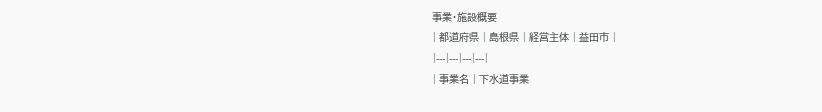事業・施設概要
| 都道府県 | 島根県 | 経営主体 | 益田市 |
|---|---|---|---|
| 事業名 | 下水道事業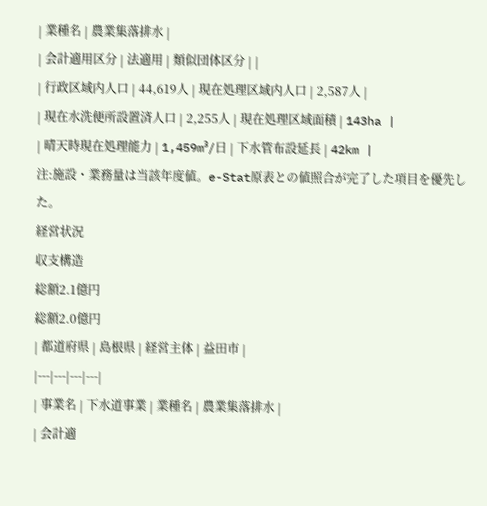| 業種名 | 農業集落排水 |
| 会計適用区分 | 法適用 | 類似団体区分 | |
| 行政区域内人口 | 44,619人 | 現在処理区域内人口 | 2,587人 |
| 現在水洗便所設置済人口 | 2,255人 | 現在処理区域面積 | 143ha |
| 晴天時現在処理能力 | 1,459m³/日 | 下水管布設延長 | 42km |
注:施設・業務量は当該年度値。e-Stat原表との値照合が完了した項目を優先した。
経営状況
収支構造
総額2.1億円
総額2.0億円
| 都道府県 | 島根県 | 経営主体 | 益田市 |
|---|---|---|---|
| 事業名 | 下水道事業 | 業種名 | 農業集落排水 |
| 会計適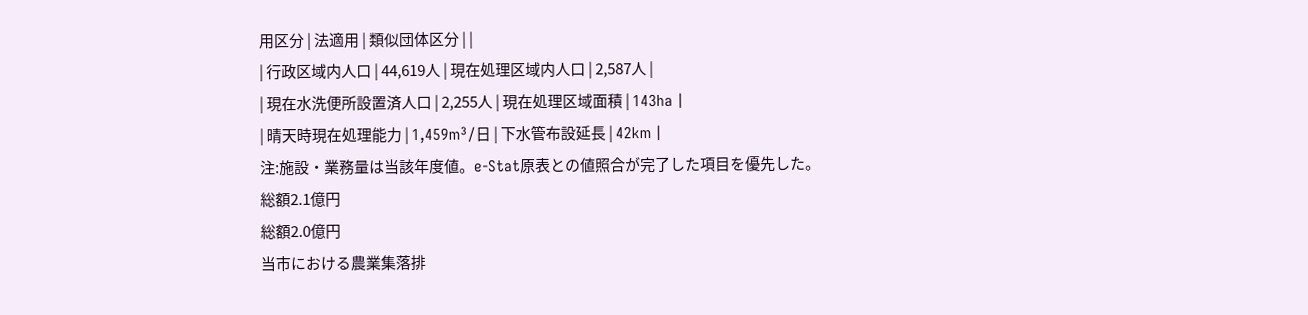用区分 | 法適用 | 類似団体区分 | |
| 行政区域内人口 | 44,619人 | 現在処理区域内人口 | 2,587人 |
| 現在水洗便所設置済人口 | 2,255人 | 現在処理区域面積 | 143ha |
| 晴天時現在処理能力 | 1,459m³/日 | 下水管布設延長 | 42km |
注:施設・業務量は当該年度値。e-Stat原表との値照合が完了した項目を優先した。
総額2.1億円
総額2.0億円
当市における農業集落排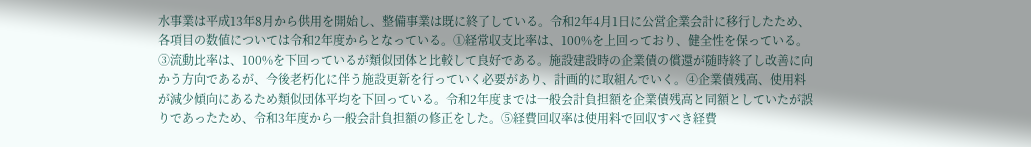水事業は平成13年8月から供用を開始し、整備事業は既に終了している。令和2年4月1日に公営企業会計に移行したため、各項目の数値については令和2年度からとなっている。①経常収支比率は、100%を上回っており、健全性を保っている。③流動比率は、100%を下回っているが類似団体と比較して良好である。施設建設時の企業債の償還が随時終了し改善に向かう方向であるが、今後老朽化に伴う施設更新を行っていく必要があり、計画的に取組んでいく。④企業債残高、使用料が減少傾向にあるため類似団体平均を下回っている。令和2年度までは一般会計負担額を企業債残高と同額としていたが誤りであったため、令和3年度から一般会計負担額の修正をした。⑤経費回収率は使用料で回収すべき経費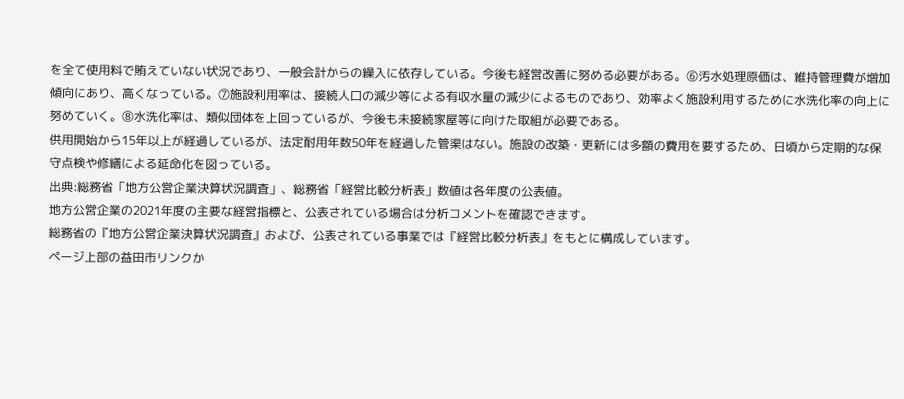を全て使用料で賄えていない状況であり、一般会計からの繰入に依存している。今後も経営改善に努める必要がある。⑥汚水処理原価は、維持管理費が増加傾向にあり、高くなっている。⑦施設利用率は、接続人口の減少等による有収水量の減少によるものであり、効率よく施設利用するために水洗化率の向上に努めていく。⑧水洗化率は、類似団体を上回っているが、今後も未接続家屋等に向けた取組が必要である。
供用開始から15年以上が経過しているが、法定耐用年数50年を経過した管渠はない。施設の改築・更新には多額の費用を要するため、日頃から定期的な保守点検や修繕による延命化を図っている。
出典:総務省「地方公営企業決算状況調査」、総務省「経営比較分析表」数値は各年度の公表値。
地方公営企業の2021年度の主要な経営指標と、公表されている場合は分析コメントを確認できます。
総務省の『地方公営企業決算状況調査』および、公表されている事業では『経営比較分析表』をもとに構成しています。
ページ上部の益田市リンクか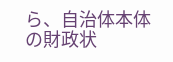ら、自治体本体の財政状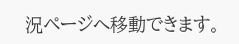況ページへ移動できます。